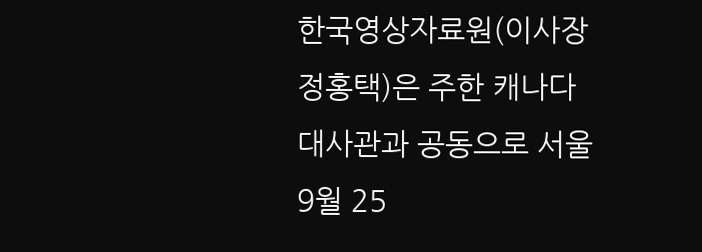한국영상자료원(이사장 정홍택)은 주한 캐나다 대사관과 공동으로 서울 9월 25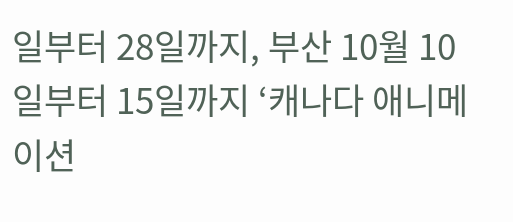일부터 28일까지, 부산 10월 10일부터 15일까지 ‘캐나다 애니메이션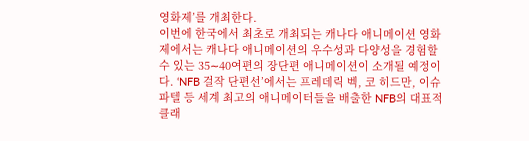영화제’를 개최한다.
이번에 한국에서 최초로 개최되는 캐나다 애니메이션 영화제에서는 캐나다 애니메이션의 우수성과 다양성을 경험할 수 있는 35∼40여편의 장단편 애니메이션이 소개될 예정이다. ‘NFB 걸작 단편선’에서는 프레데릭 벡, 코 히드만, 이슈 파텔 등 세계 최고의 애니메이터들을 배출한 NFB의 대표적 클래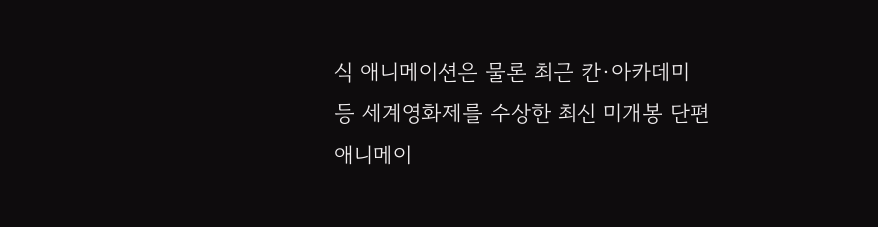식 애니메이션은 물론 최근 칸·아카데미 등 세계영화제를 수상한 최신 미개봉 단편 애니메이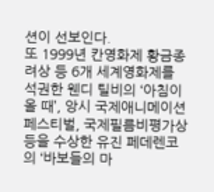션이 선보인다.
또 1999년 칸영화제 황금종려상 등 6개 세계영화제를 석권한 웬디 틸비의 ‘아침이 올 때’, 앙시 국제애니메이션 페스티벌, 국제필름비평가상 등을 수상한 유진 페데렌코의 ‘바보들의 마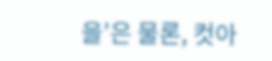을’은 물론, 컷아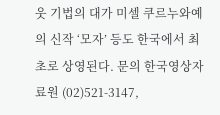웃 기법의 대가 미셀 쿠르누와예의 신작 ‘모자’ 등도 한국에서 최초로 상영된다. 문의 한국영상자료원 (02)521-3147,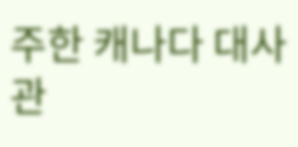주한 캐나다 대사관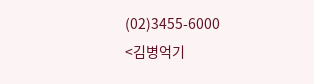(02)3455-6000
<김병억기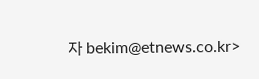자 bekim@etnews.co.kr>